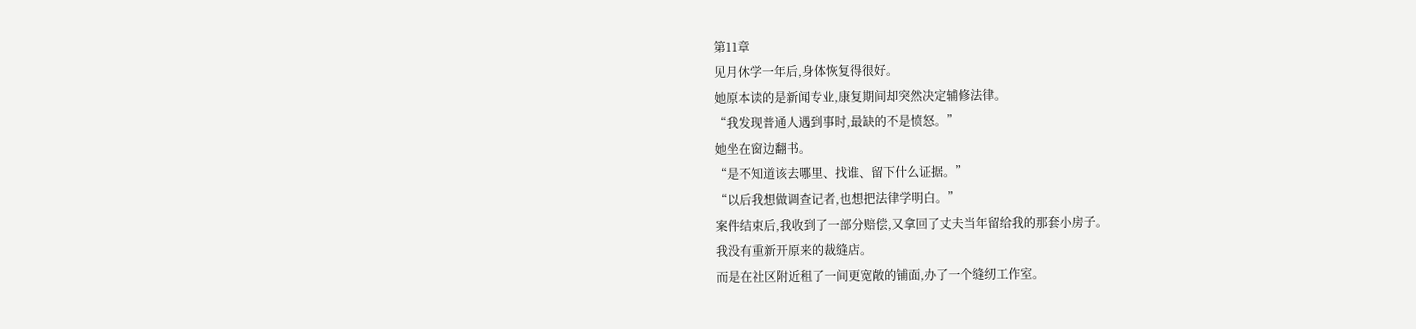第11章
见月休学一年后,身体恢复得很好。
她原本读的是新闻专业,康复期间却突然决定辅修法律。
“我发现普通人遇到事时,最缺的不是愤怒。”
她坐在窗边翻书。
“是不知道该去哪里、找谁、留下什么证据。”
“以后我想做调查记者,也想把法律学明白。”
案件结束后,我收到了一部分赔偿,又拿回了丈夫当年留给我的那套小房子。
我没有重新开原来的裁缝店。
而是在社区附近租了一间更宽敞的铺面,办了一个缝纫工作室。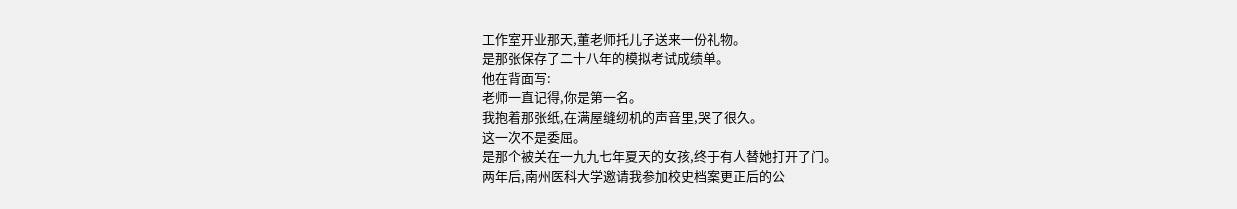工作室开业那天,董老师托儿子送来一份礼物。
是那张保存了二十八年的模拟考试成绩单。
他在背面写:
老师一直记得,你是第一名。
我抱着那张纸,在满屋缝纫机的声音里,哭了很久。
这一次不是委屈。
是那个被关在一九九七年夏天的女孩,终于有人替她打开了门。
两年后,南州医科大学邀请我参加校史档案更正后的公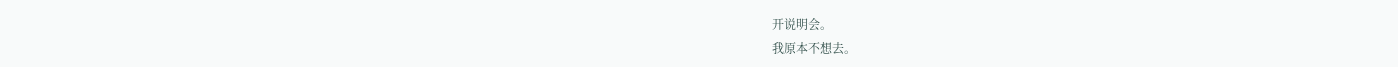开说明会。
我原本不想去。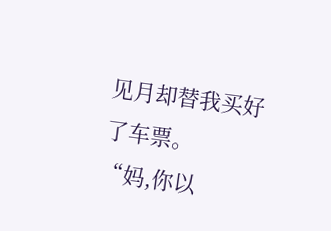见月却替我买好了车票。
“妈,你以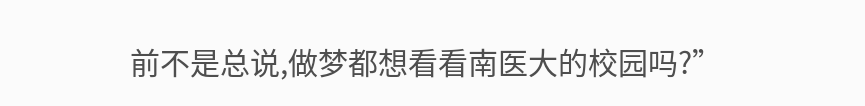前不是总说,做梦都想看看南医大的校园吗?”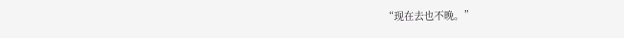“现在去也不晚。”